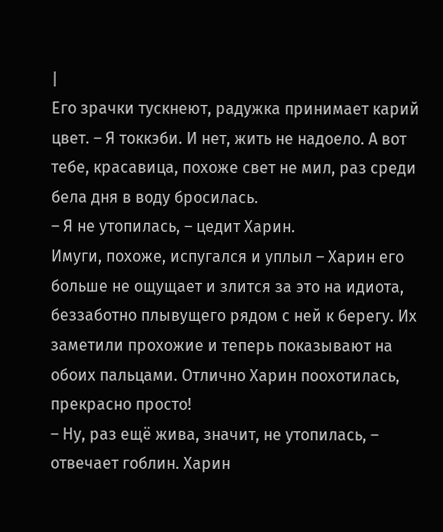|
Его зрачки тускнеют, радужка принимает карий цвет. – Я токкэби. И нет, жить не надоело. А вот тебе, красавица, похоже свет не мил, раз среди бела дня в воду бросилась.
– Я не утопилась, – цедит Харин.
Имуги, похоже, испугался и уплыл – Харин его больше не ощущает и злится за это на идиота, беззаботно плывущего рядом с ней к берегу. Их заметили прохожие и теперь показывают на обоих пальцами. Отлично Харин поохотилась, прекрасно просто!
– Ну, раз ещё жива, значит, не утопилась, – отвечает гоблин. Харин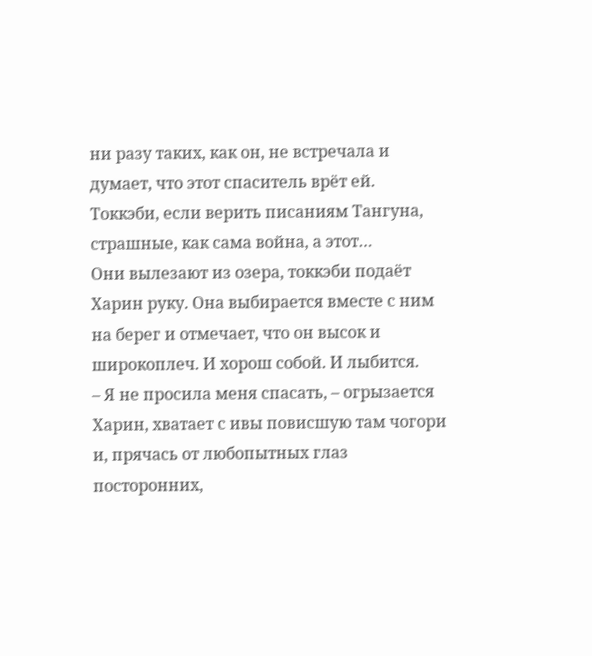ни разу таких, как он, не встречала и думает, что этот спаситель врёт ей. Токкэби, если верить писаниям Тангуна, страшные, как сама война, а этот…
Они вылезают из озера, токкэби подаёт Харин руку. Она выбирается вместе с ним на берег и отмечает, что он высок и широкоплеч. И хорош собой. И лыбится.
– Я не просила меня спасать, – огрызается Харин, хватает с ивы повисшую там чогори и, прячась от любопытных глаз посторонних,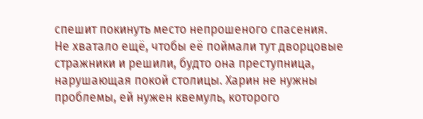спешит покинуть место непрошеного спасения.
Не хватало ещё, чтобы её поймали тут дворцовые стражники и решили, будто она преступница, нарушающая покой столицы. Харин не нужны проблемы, ей нужен квемуль, которого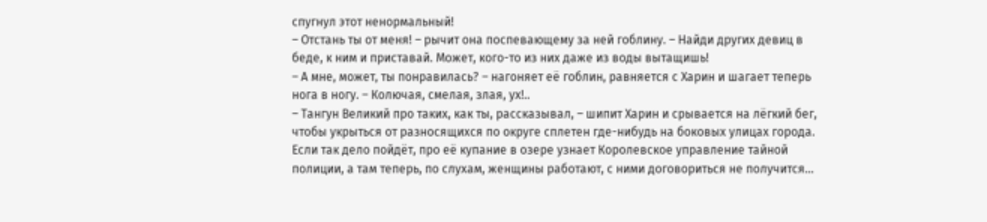спугнул этот ненормальный!
– Отстань ты от меня! – рычит она поспевающему за ней гоблину. – Найди других девиц в беде, к ним и приставай. Может, кого-то из них даже из воды вытащишь!
– А мне, может, ты понравилась? – нагоняет её гоблин, равняется с Харин и шагает теперь нога в ногу. – Колючая, смелая, злая, ух!..
– Тангун Великий про таких, как ты, рассказывал, – шипит Харин и срывается на лёгкий бег, чтобы укрыться от разносящихся по округе сплетен где-нибудь на боковых улицах города. Если так дело пойдёт, про её купание в озере узнает Королевское управление тайной полиции, а там теперь, по слухам, женщины работают, с ними договориться не получится…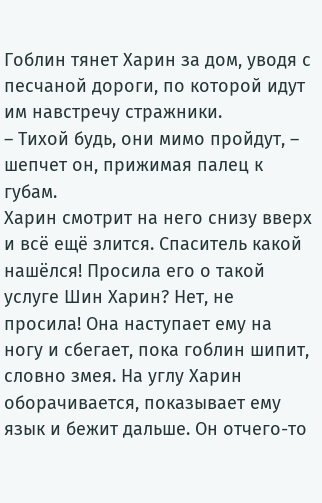Гоблин тянет Харин за дом, уводя с песчаной дороги, по которой идут им навстречу стражники.
– Тихой будь, они мимо пройдут, – шепчет он, прижимая палец к губам.
Харин смотрит на него снизу вверх и всё ещё злится. Спаситель какой нашёлся! Просила его о такой услуге Шин Харин? Нет, не просила! Она наступает ему на ногу и сбегает, пока гоблин шипит, словно змея. На углу Харин оборачивается, показывает ему язык и бежит дальше. Он отчего-то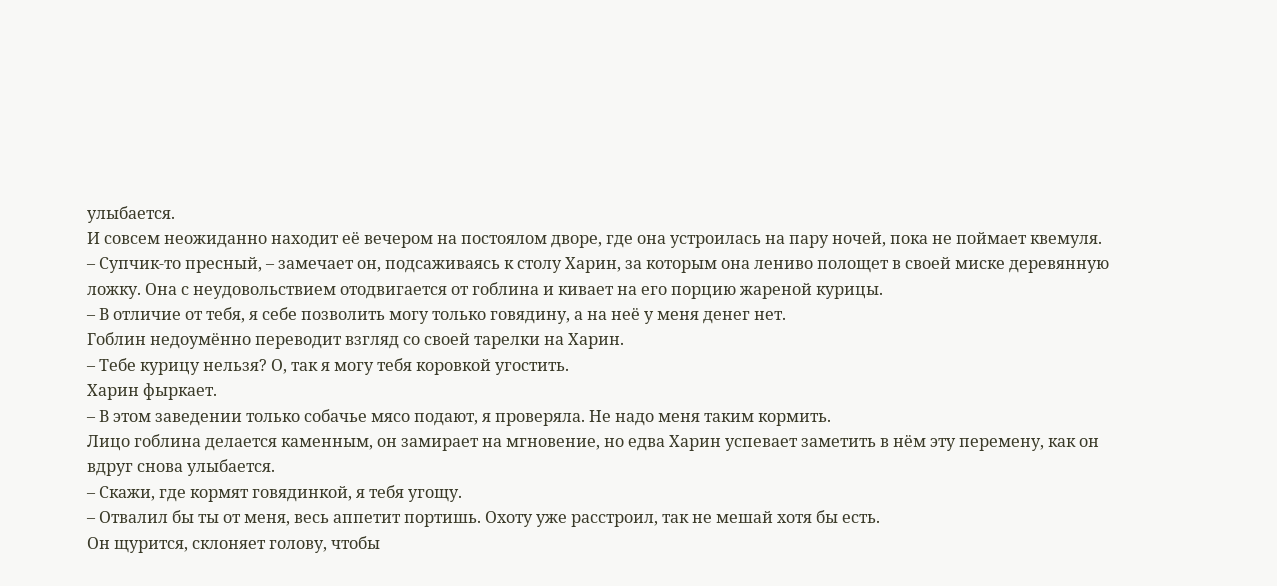улыбается.
И совсем неожиданно находит её вечером на постоялом дворе, где она устроилась на пару ночей, пока не поймает квемуля.
– Супчик-то пресный, – замечает он, подсаживаясь к столу Харин, за которым она лениво полощет в своей миске деревянную ложку. Она с неудовольствием отодвигается от гоблина и кивает на его порцию жареной курицы.
– В отличие от тебя, я себе позволить могу только говядину, а на неё у меня денег нет.
Гоблин недоумённо переводит взгляд со своей тарелки на Харин.
– Тебе курицу нельзя? О, так я могу тебя коровкой угостить.
Харин фыркает.
– В этом заведении только собачье мясо подают, я проверяла. Не надо меня таким кормить.
Лицо гоблина делается каменным, он замирает на мгновение, но едва Харин успевает заметить в нём эту перемену, как он вдруг снова улыбается.
– Скажи, где кормят говядинкой, я тебя угощу.
– Отвалил бы ты от меня, весь аппетит портишь. Охоту уже расстроил, так не мешай хотя бы есть.
Он щурится, склоняет голову, чтобы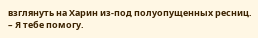взглянуть на Харин из-под полуопущенных ресниц.
– Я тебе помогу.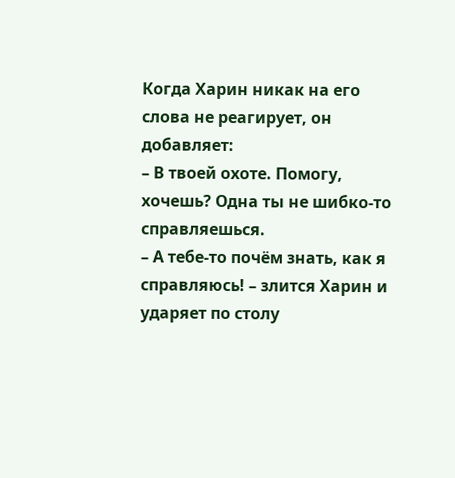Когда Харин никак на его слова не реагирует, он добавляет:
– В твоей охоте. Помогу, хочешь? Одна ты не шибко-то справляешься.
– А тебе-то почём знать, как я справляюсь! – злится Харин и ударяет по столу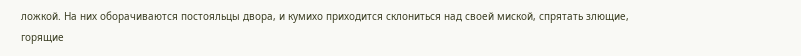ложкой. На них оборачиваются постояльцы двора, и кумихо приходится склониться над своей миской, спрятать злющие, горящие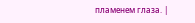пламенем глаза. |